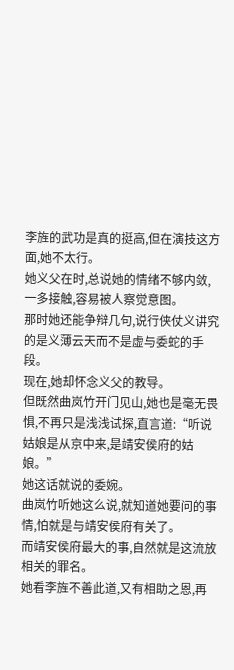李旌的武功是真的挺高,但在演技这方面,她不太行。
她义父在时,总说她的情绪不够内敛,一多接触,容易被人察觉意图。
那时她还能争辩几句,说行侠仗义讲究的是义薄云天而不是虚与委蛇的手段。
现在,她却怀念义父的教导。
但既然曲岚竹开门见山,她也是毫无畏惧,不再只是浅浅试探,直言道:“听说姑娘是从京中来,是靖安侯府的姑娘。”
她这话就说的委婉。
曲岚竹听她这么说,就知道她要问的事情,怕就是与靖安侯府有关了。
而靖安侯府最大的事,自然就是这流放相关的罪名。
她看李旌不善此道,又有相助之恩,再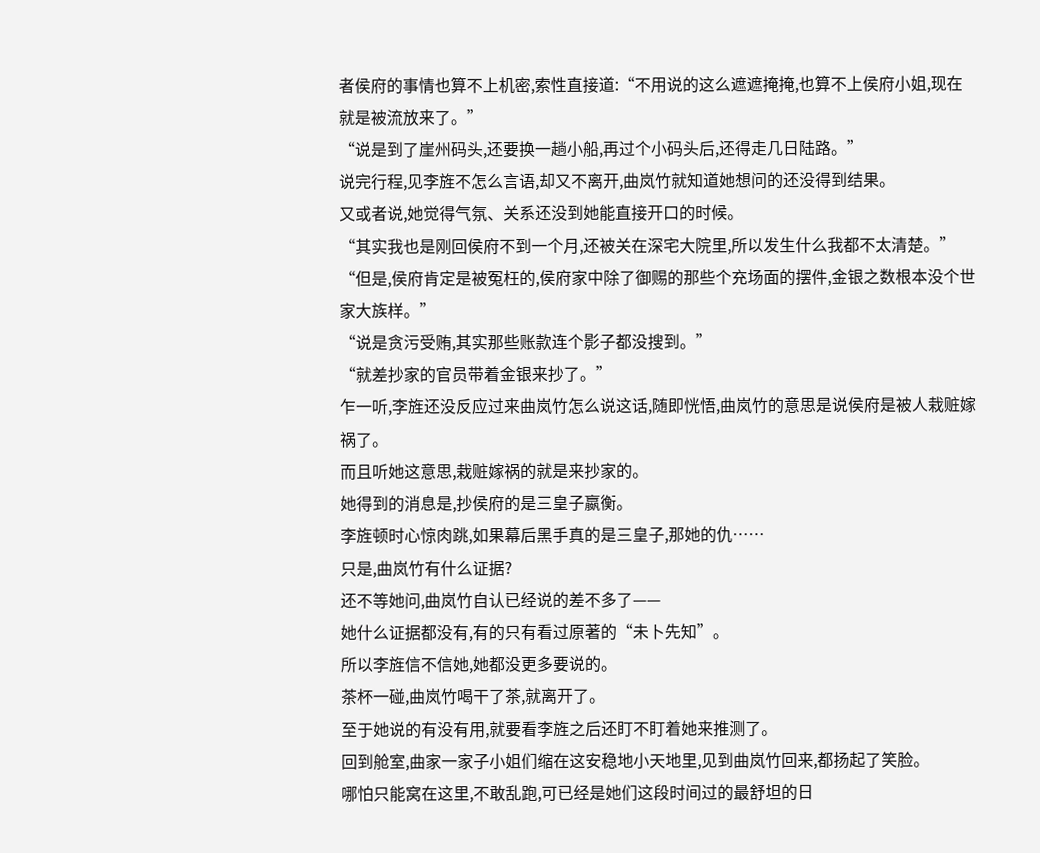者侯府的事情也算不上机密,索性直接道:“不用说的这么遮遮掩掩,也算不上侯府小姐,现在就是被流放来了。”
“说是到了崖州码头,还要换一趟小船,再过个小码头后,还得走几日陆路。”
说完行程,见李旌不怎么言语,却又不离开,曲岚竹就知道她想问的还没得到结果。
又或者说,她觉得气氛、关系还没到她能直接开口的时候。
“其实我也是刚回侯府不到一个月,还被关在深宅大院里,所以发生什么我都不太清楚。”
“但是,侯府肯定是被冤枉的,侯府家中除了御赐的那些个充场面的摆件,金银之数根本没个世家大族样。”
“说是贪污受贿,其实那些账款连个影子都没搜到。”
“就差抄家的官员带着金银来抄了。”
乍一听,李旌还没反应过来曲岚竹怎么说这话,随即恍悟,曲岚竹的意思是说侯府是被人栽赃嫁祸了。
而且听她这意思,栽赃嫁祸的就是来抄家的。
她得到的消息是,抄侯府的是三皇子嬴衡。
李旌顿时心惊肉跳,如果幕后黑手真的是三皇子,那她的仇……
只是,曲岚竹有什么证据?
还不等她问,曲岚竹自认已经说的差不多了——
她什么证据都没有,有的只有看过原著的“未卜先知”。
所以李旌信不信她,她都没更多要说的。
茶杯一碰,曲岚竹喝干了茶,就离开了。
至于她说的有没有用,就要看李旌之后还盯不盯着她来推测了。
回到舱室,曲家一家子小姐们缩在这安稳地小天地里,见到曲岚竹回来,都扬起了笑脸。
哪怕只能窝在这里,不敢乱跑,可已经是她们这段时间过的最舒坦的日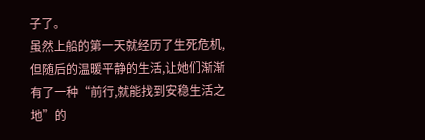子了。
虽然上船的第一天就经历了生死危机,但随后的温暖平静的生活,让她们渐渐有了一种“前行,就能找到安稳生活之地”的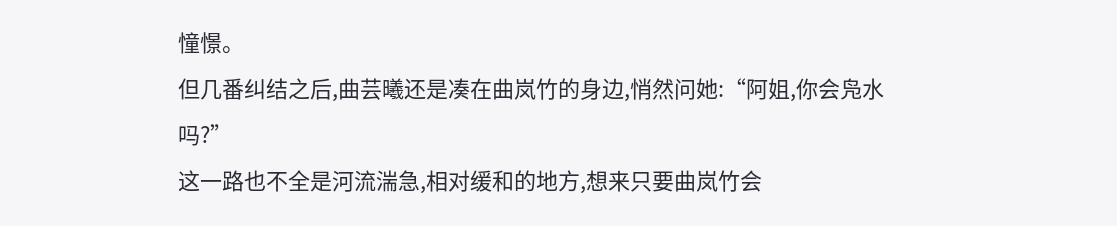憧憬。
但几番纠结之后,曲芸曦还是凑在曲岚竹的身边,悄然问她:“阿姐,你会凫水吗?”
这一路也不全是河流湍急,相对缓和的地方,想来只要曲岚竹会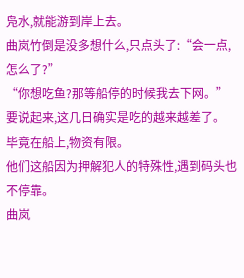凫水,就能游到岸上去。
曲岚竹倒是没多想什么,只点头了:“会一点,怎么了?”
“你想吃鱼?那等船停的时候我去下网。”
要说起来,这几日确实是吃的越来越差了。
毕竟在船上,物资有限。
他们这船因为押解犯人的特殊性,遇到码头也不停靠。
曲岚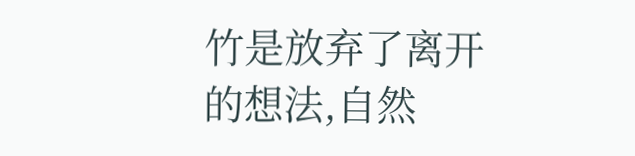竹是放弃了离开的想法,自然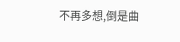不再多想,倒是曲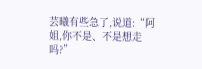芸曦有些急了,说道:“阿姐,你不是、不是想走吗?”